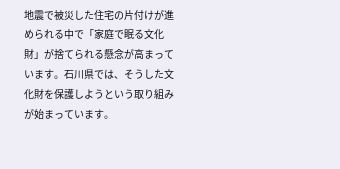地震で被災した住宅の片付けが進められる中で「家庭で眠る文化財」が捨てられる懸念が高まっています。石川県では、そうした文化財を保護しようという取り組みが始まっています。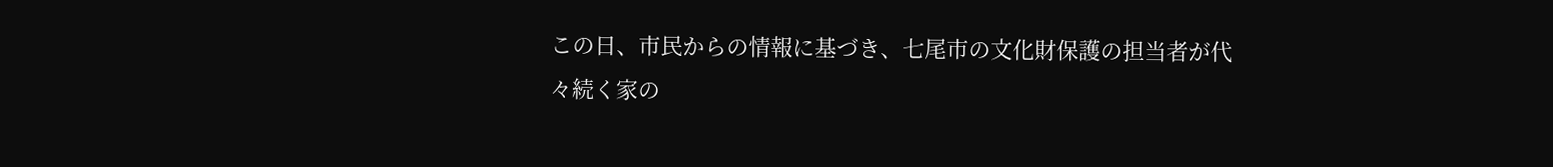この日、市民からの情報に基づき、七尾市の文化財保護の担当者が代々続く家の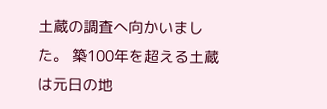土蔵の調査へ向かいました。 築100年を超える土蔵は元日の地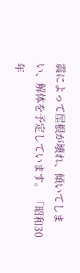震によって屋根が壊れ、傾いてしまい、解体を予定しています。 「昭和30年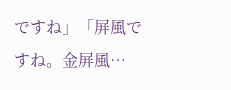ですね」「屏風ですね。金屏風…